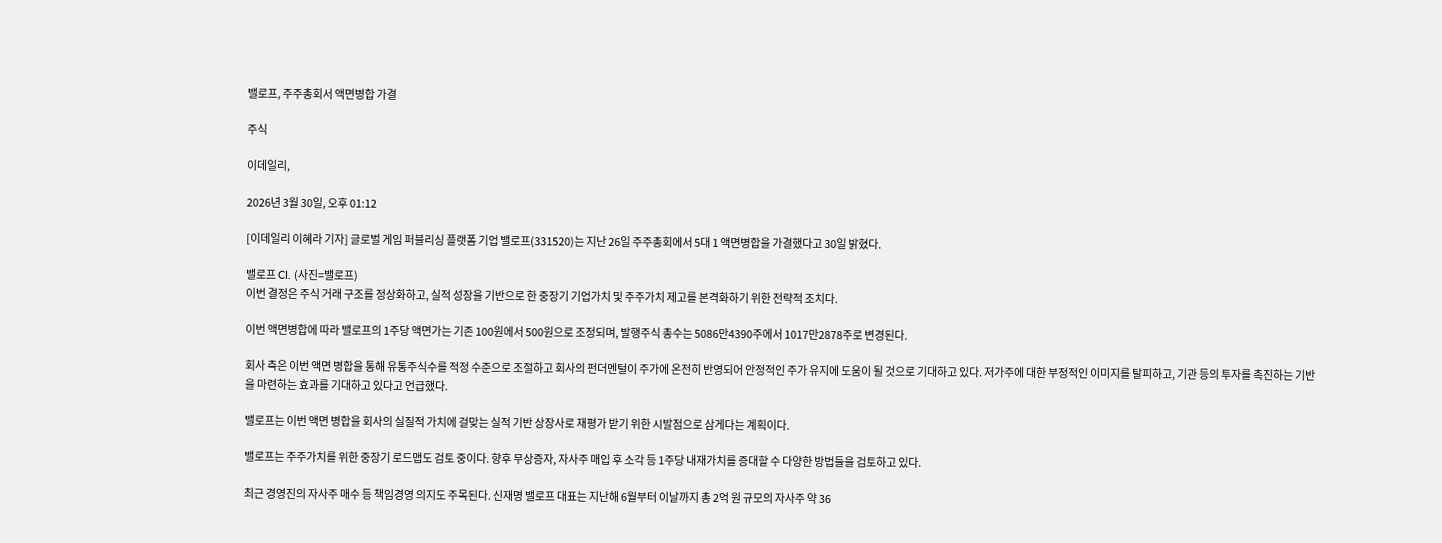밸로프, 주주총회서 액면병합 가결

주식

이데일리,

2026년 3월 30일, 오후 01:12

[이데일리 이혜라 기자] 글로벌 게임 퍼블리싱 플랫폼 기업 밸로프(331520)는 지난 26일 주주총회에서 5대 1 액면병합을 가결했다고 30일 밝혔다.

밸로프 CI. (사진=밸로프)
이번 결정은 주식 거래 구조를 정상화하고, 실적 성장을 기반으로 한 중장기 기업가치 및 주주가치 제고를 본격화하기 위한 전략적 조치다.

이번 액면병합에 따라 밸로프의 1주당 액면가는 기존 100원에서 500원으로 조정되며, 발행주식 총수는 5086만4390주에서 1017만2878주로 변경된다.

회사 측은 이번 액면 병합을 통해 유통주식수를 적정 수준으로 조절하고 회사의 펀더멘털이 주가에 온전히 반영되어 안정적인 주가 유지에 도움이 될 것으로 기대하고 있다. 저가주에 대한 부정적인 이미지를 탈피하고, 기관 등의 투자를 촉진하는 기반을 마련하는 효과를 기대하고 있다고 언급했다.

밸로프는 이번 액면 병합을 회사의 실질적 가치에 걸맞는 실적 기반 상장사로 재평가 받기 위한 시발점으로 삼게다는 계획이다.

밸로프는 주주가치를 위한 중장기 로드맵도 검토 중이다. 향후 무상증자, 자사주 매입 후 소각 등 1주당 내재가치를 증대할 수 다양한 방법들을 검토하고 있다.

최근 경영진의 자사주 매수 등 책임경영 의지도 주목된다. 신재명 밸로프 대표는 지난해 6월부터 이날까지 총 2억 원 규모의 자사주 약 36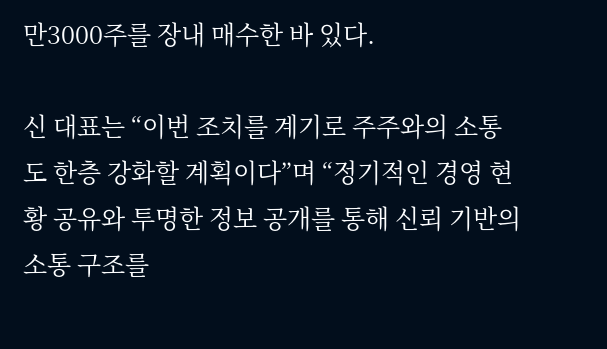만3000주를 장내 매수한 바 있다.

신 대표는 “이번 조치를 계기로 주주와의 소통도 한층 강화할 계획이다”며 “정기적인 경영 현황 공유와 투명한 정보 공개를 통해 신뢰 기반의 소통 구조를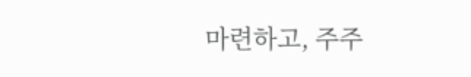마련하고, 주주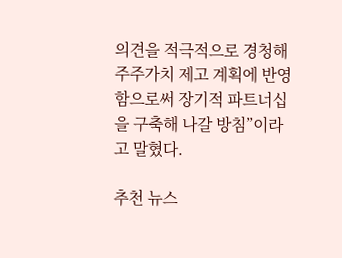의견을 적극적으로 경청해 주주가치 제고 계획에 반영함으로써 장기적 파트너십을 구축해 나갈 방침”이라고 말혔다.

추천 뉴스